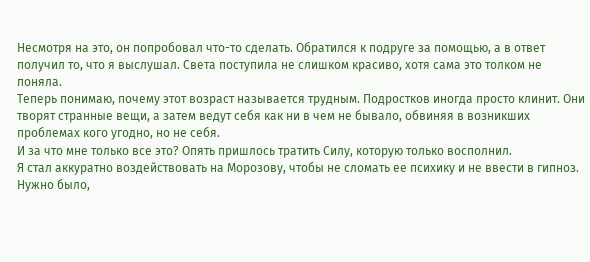Несмотря на это, он попробовал что-то сделать. Обратился к подруге за помощью, а в ответ получил то, что я выслушал. Света поступила не слишком красиво, хотя сама это толком не поняла.
Теперь понимаю, почему этот возраст называется трудным. Подростков иногда просто клинит. Они творят странные вещи, а затем ведут себя как ни в чем не бывало, обвиняя в возникших проблемах кого угодно, но не себя.
И за что мне только все это? Опять пришлось тратить Силу, которую только восполнил.
Я стал аккуратно воздействовать на Морозову, чтобы не сломать ее психику и не ввести в гипноз. Нужно было,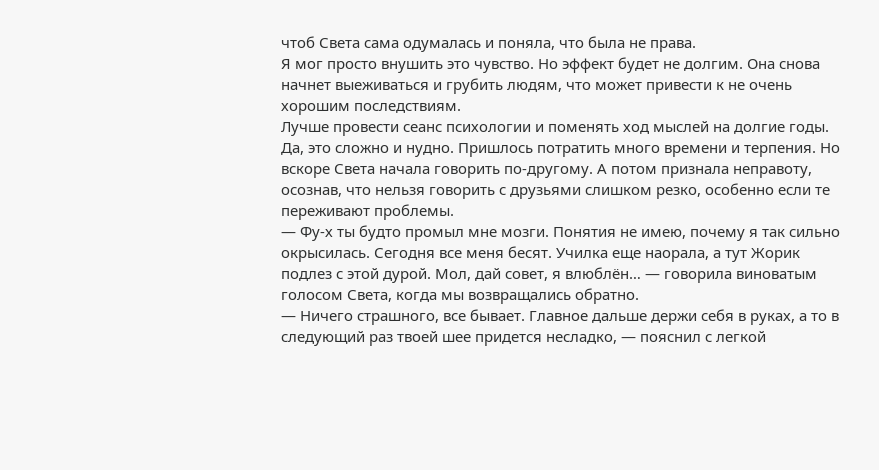чтоб Света сама одумалась и поняла, что была не права.
Я мог просто внушить это чувство. Но эффект будет не долгим. Она снова начнет выеживаться и грубить людям, что может привести к не очень хорошим последствиям.
Лучше провести сеанс психологии и поменять ход мыслей на долгие годы. Да, это сложно и нудно. Пришлось потратить много времени и терпения. Но вскоре Света начала говорить по-другому. А потом признала неправоту, осознав, что нельзя говорить с друзьями слишком резко, особенно если те переживают проблемы.
— Фу-х ты будто промыл мне мозги. Понятия не имею, почему я так сильно окрысилась. Сегодня все меня бесят. Училка еще наорала, а тут Жорик подлез с этой дурой. Мол, дай совет, я влюблён… — говорила виноватым голосом Света, когда мы возвращались обратно.
— Ничего страшного, все бывает. Главное дальше держи себя в руках, а то в следующий раз твоей шее придется несладко, — пояснил с легкой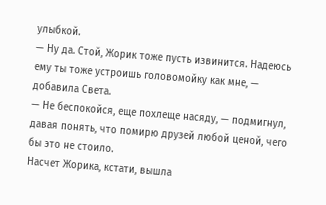улыбкой.
— Ну да. Стой, Жорик тоже пусть извинится. Надеюсь ему ты тоже устроишь головомойку как мне, — добавила Света.
— Не беспокойся, еще похлеще насяду, — подмигнул, давая понять, что помирю друзей любой ценой, чего бы это не стоило.
Насчет Жорика, кстати, вышла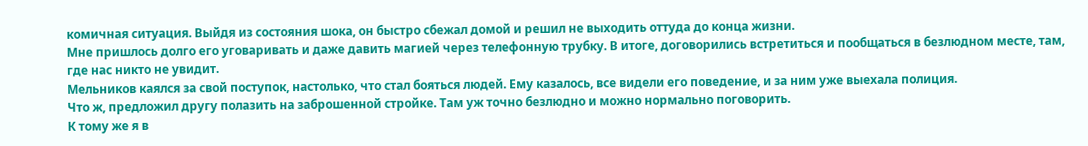комичная ситуация. Выйдя из состояния шока, он быстро сбежал домой и решил не выходить оттуда до конца жизни.
Мне пришлось долго его уговаривать и даже давить магией через телефонную трубку. В итоге, договорились встретиться и пообщаться в безлюдном месте, там, где нас никто не увидит.
Мельников каялся за свой поступок, настолько, что стал бояться людей. Ему казалось, все видели его поведение, и за ним уже выехала полиция.
Что ж, предложил другу полазить на заброшенной стройке. Там уж точно безлюдно и можно нормально поговорить.
К тому же я в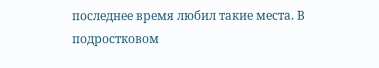последнее время любил такие места. В подростковом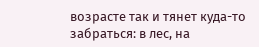возрасте так и тянет куда-то забраться: в лес, на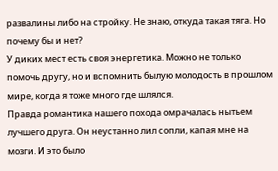развалины либо на стройку. Не знаю, откуда такая тяга. Но почему бы и нет?
У диких мест есть своя энергетика. Можно не только помочь другу, но и вспомнить былую молодость в прошлом мире, когда я тоже много где шлялся.
Правда романтика нашего похода омрачалась нытьем лучшего друга. Он неустанно лил сопли, капая мне на мозги. И это было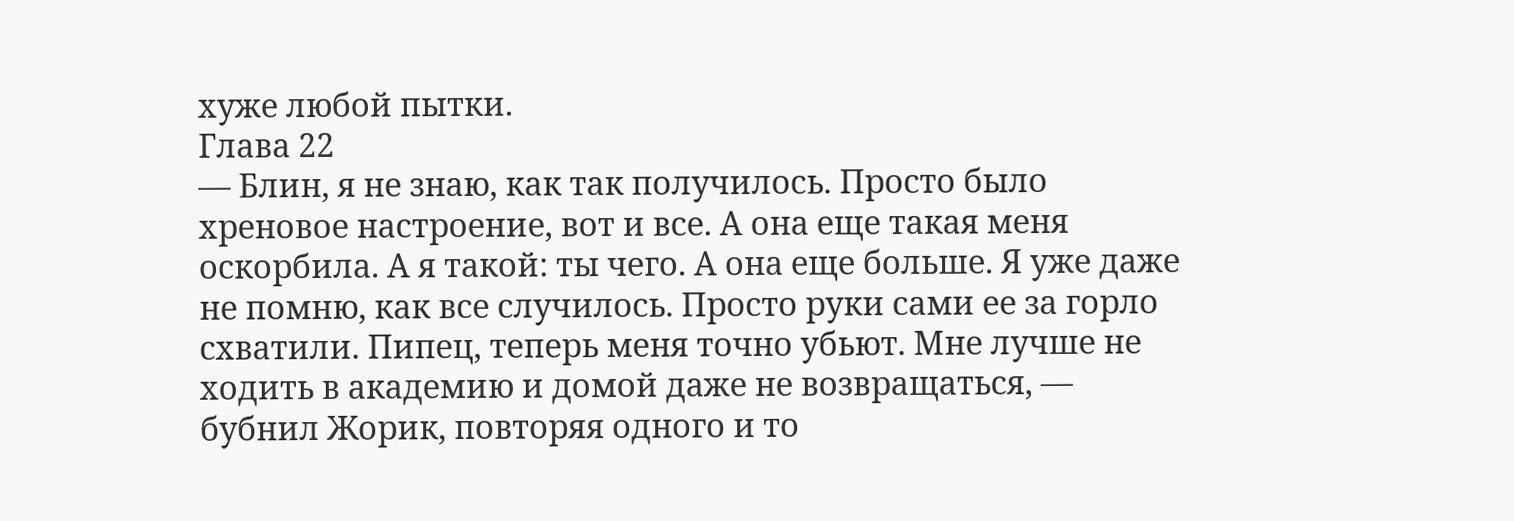хуже любой пытки.
Глава 22
— Блин, я не знаю, как так получилось. Просто было хреновое настроение, вот и все. А она еще такая меня оскорбила. А я такой: ты чего. А она еще больше. Я уже даже не помню, как все случилось. Просто руки сами ее за горло схватили. Пипец, теперь меня точно убьют. Мне лучше не ходить в академию и домой даже не возвращаться, — бубнил Жорик, повторяя одного и то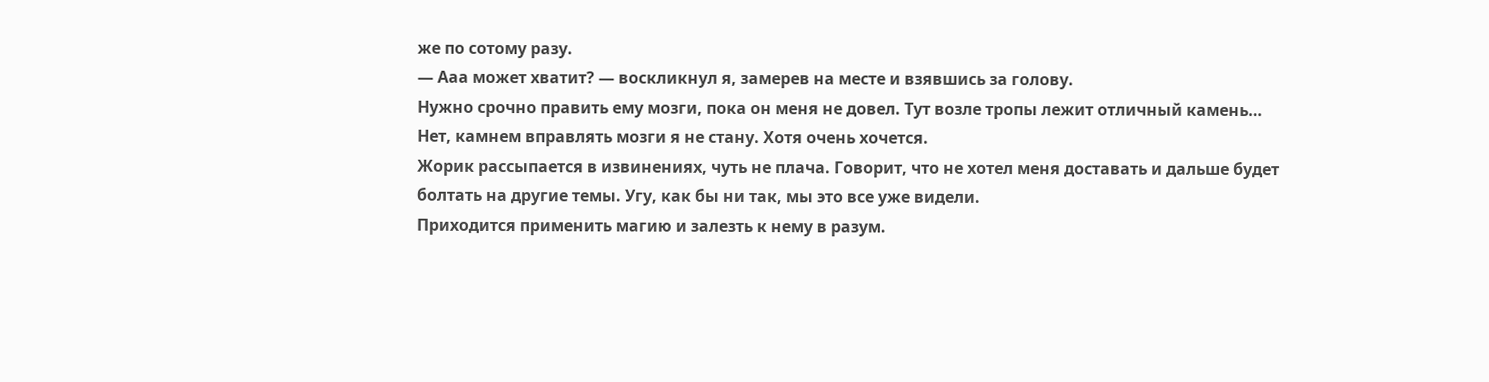же по сотому разу.
— Ааа может хватит? — воскликнул я, замерев на месте и взявшись за голову.
Нужно срочно править ему мозги, пока он меня не довел. Тут возле тропы лежит отличный камень… Нет, камнем вправлять мозги я не стану. Хотя очень хочется.
Жорик рассыпается в извинениях, чуть не плача. Говорит, что не хотел меня доставать и дальше будет болтать на другие темы. Угу, как бы ни так, мы это все уже видели.
Приходится применить магию и залезть к нему в разум.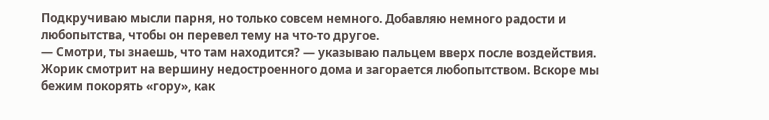Подкручиваю мысли парня, но только совсем немного. Добавляю немного радости и любопытства, чтобы он перевел тему на что-то другое.
— Смотри, ты знаешь, что там находится? — указываю пальцем вверх после воздействия.
Жорик смотрит на вершину недостроенного дома и загорается любопытством. Вскоре мы бежим покорять «гору», как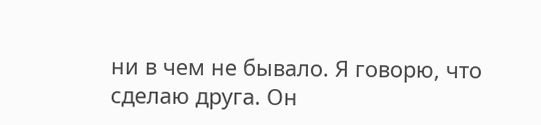ни в чем не бывало. Я говорю, что сделаю друга. Он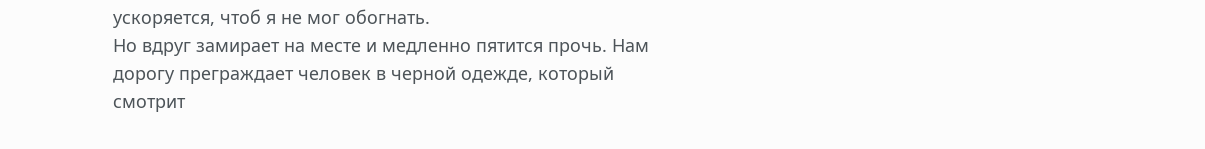ускоряется, чтоб я не мог обогнать.
Но вдруг замирает на месте и медленно пятится прочь. Нам дорогу преграждает человек в черной одежде, который смотрит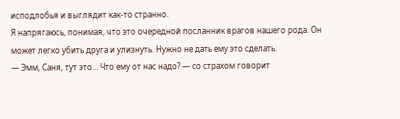исподлобья и выглядит как-то странно.
Я напрягаюсь, понимая, что это очередной посланник врагов нашего рода. Он может легко убить друга и улизнуть. Нужно не дать ему это сделать.
— Эмм, Саня, тут это… Что ему от нас надо? — со страхом говорит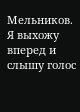Мельников.
Я выхожу вперед и слышу голос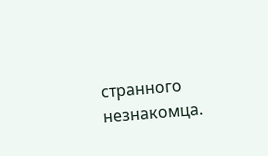странного незнакомца.